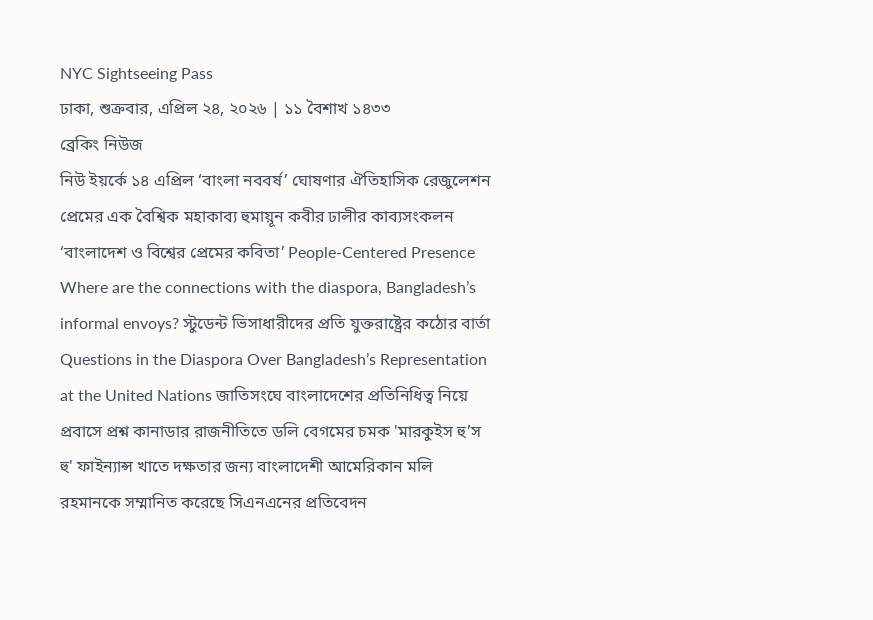NYC Sightseeing Pass
ঢাকা, শুক্রবার, এপ্রিল ২৪, ২০২৬ | ১১ বৈশাখ ১৪৩৩
ব্রেকিং নিউজ
নিউ ইয়র্কে ১৪ এপ্রিল ‘বাংলা নববর্ষ’ ঘোষণার ঐতিহাসিক রেজুলেশন প্রেমের এক বৈশ্বিক মহাকাব্য হুমায়ূন কবীর ঢালীর কাব্যসংকলন ‘বাংলাদেশ ও বিশ্বের প্রেমের কবিতা’ People-Centered Presence  Where are the connections with the diaspora, Bangladesh’s informal envoys? স্টুডেন্ট ভিসাধারীদের প্রতি যুক্তরাষ্ট্রের কঠোর বার্তা Questions in the Diaspora Over Bangladesh’s Representation at the United Nations জাতিসংঘে বাংলাদেশের প্রতিনিধিত্ব নিয়ে প্রবাসে প্রশ্ন কানাডার রাজনীতিতে ডলি বেগমের চমক 'মারকুইস হু’স হু' ফাইন্যান্স খাতে দক্ষতার জন্য বাংলাদেশী আমেরিকান মলি রহমানকে সম্মানিত করেছে সিএনএনের প্রতিবেদন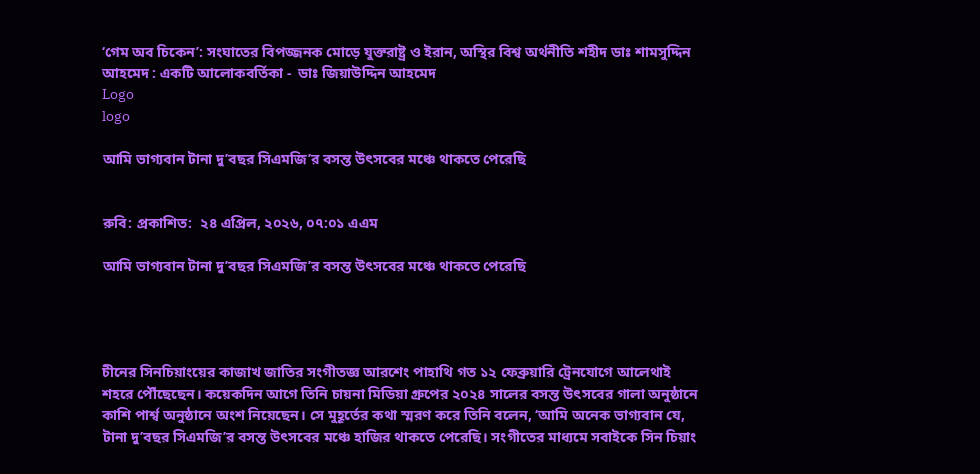‘গেম অব চিকেন’: সংঘাতের বিপজ্জনক মোড়ে যুক্তরাষ্ট্র ও ইরান, অস্থির বিশ্ব অর্থনীতি শহীদ ডাঃ শামসুদ্দিন আহমেদ : একটি আলোকবর্তিকা -  ডাঃ জিয়াউদ্দিন আহমেদ
Logo
logo

আমি ভাগ্যবান টানা দু’বছর সিএমজি’র বসন্ত উৎসবের মঞ্চে থাকতে পেরেছি


রুবি: প্রকাশিত:  ২৪ এপ্রিল, ২০২৬, ০৭:০১ এএম

আমি ভাগ্যবান টানা দু’বছর সিএমজি’র বসন্ত উৎসবের মঞ্চে থাকতে পেরেছি




চীনের সিনচিয়াংয়ের কাজাখ জাতির সংগীতজ্ঞ আরশেং পাহাথি গত ১২ ফেব্রুয়ারি ট্রেনযোগে আলেথাই শহরে পৌঁছেছেন। কয়েকদিন আগে তিনি চায়না মিডিয়া গ্রুপের ২০২৪ সালের বসন্ত উৎসবের গালা অনুষ্ঠানে কাশি পার্শ্ব অনুষ্ঠানে অংশ নিয়েছেন। সে মুহূর্তের কথা স্মরণ করে তিনি বলেন, ‘আমি অনেক ভাগ্যবান যে, টানা দু’বছর সিএমজি’র বসন্ত উৎসবের মঞ্চে হাজির থাকতে পেরেছি। সংগীতের মাধ্যমে সবাইকে সিন চিয়াং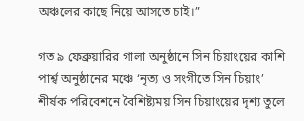অঞ্চলের কাছে নিয়ে আসতে চাই।”

গত ৯ ফেব্রুয়ারির গালা অনুষ্ঠানে সিন চিয়াংয়ের কাশি পার্শ্ব অনুষ্ঠানের মঞ্চে ‘নৃত্য ও সংগীতে সিন চিয়াং’ শীর্ষক পরিবেশনে বৈশিষ্ট্যময় সিন চিয়াংয়ের দৃশ্য তুলে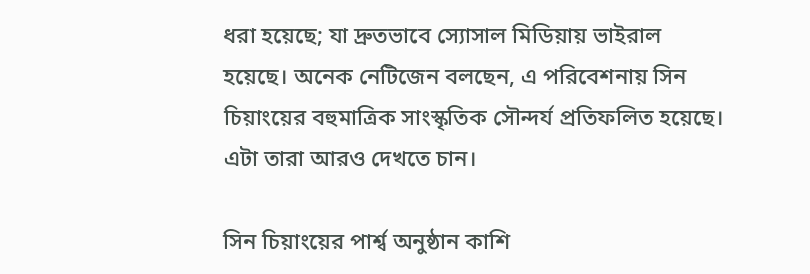ধরা হয়েছে; যা দ্রুতভাবে স্যোসাল মিডিয়ায় ভাইরাল হয়েছে। অনেক নেটিজেন বলছেন, এ পরিবেশনায় সিন চিয়াংয়ের বহুমাত্রিক সাংস্কৃতিক সৌন্দর্য প্রতিফলিত হয়েছে। এটা তারা আরও দেখতে চান।

সিন চিয়াংয়ের পার্শ্ব অনুষ্ঠান কাশি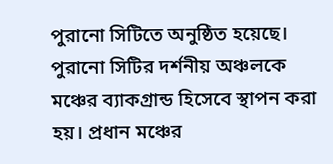পুরানো সিটিতে অনুষ্ঠিত হয়েছে। পুরানো সিটির দর্শনীয় অঞ্চলকে মঞ্চের ব্যাকগ্রান্ড হিসেবে স্থাপন করা হয়। প্রধান মঞ্চের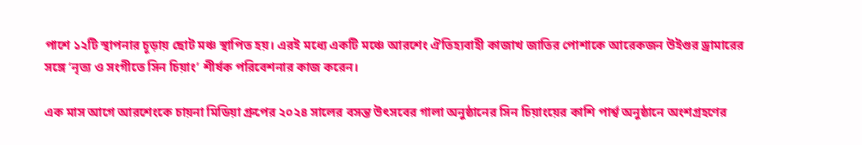পাশে ১২টি স্থাপনার চূড়ায় ছোট মঞ্চ স্থাপিত হয়। এরই মধ্যে একটি মঞ্চে আরশেং ঐতিহ্যবাহী কাজাখ জাতির পোশাকে আরেকজন উইগুর ড্রামারের সঙ্গে ‘নৃত্য ও সংগীতে সিন চিয়াং’ শীর্ষক পরিবেশনার কাজ করেন।

এক মাস আগে আরশেংকে চায়না মিডিয়া গ্রুপের ২০২৪ সালের বসন্ত উৎসবের গালা অনুষ্ঠানের সিন চিয়াংয়ের কাশি পার্শ্ব অনুষ্ঠানে অংশগ্রহণের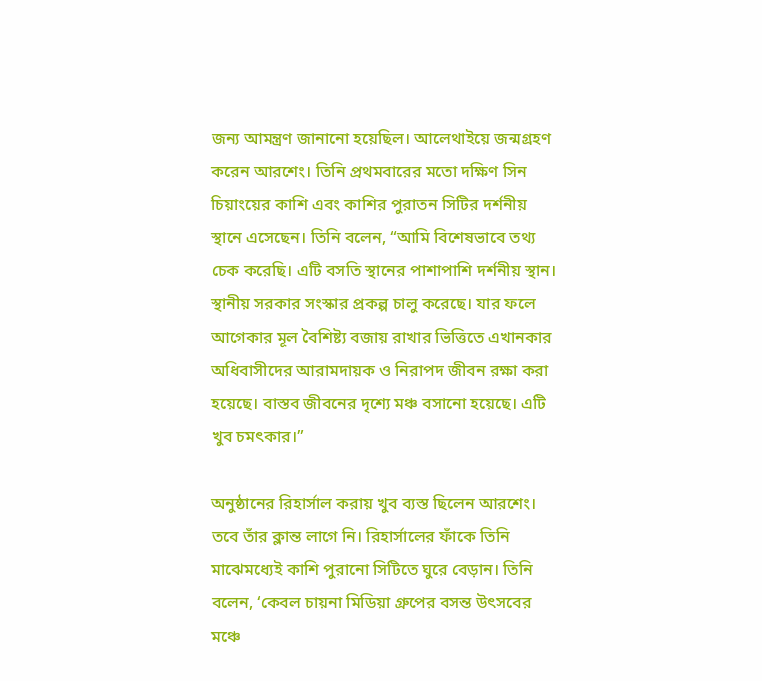জন্য আমন্ত্রণ জানানো হয়েছিল। আলেথাইয়ে জন্মগ্রহণ করেন আরশেং। তিনি প্রথমবারের মতো দক্ষিণ সিন চিয়াংয়ের কাশি এবং কাশির পুরাতন সিটির দর্শনীয় স্থানে এসেছেন। তিনি বলেন, “আমি বিশেষভাবে তথ্য চেক করেছি। এটি বসতি স্থানের পাশাপাশি দর্শনীয় স্থান। স্থানীয় সরকার সংস্কার প্রকল্প চালু করেছে। যার ফলে আগেকার মূল বৈশিষ্ট্য বজায় রাখার ভিত্তিতে এখানকার অধিবাসীদের আরামদায়ক ও নিরাপদ জীবন রক্ষা করা হয়েছে। বাস্তব জীবনের দৃশ্যে মঞ্চ বসানো হয়েছে। এটি খুব চমৎকার।”

অনুষ্ঠানের রিহার্সাল করায় খুব ব্যস্ত ছিলেন আরশেং। তবে তাঁর ক্লান্ত লাগে নি। রিহার্সালের ফাঁকে তিনি মাঝেমধ্যেই কাশি পুরানো সিটিতে ঘুরে বেড়ান। তিনি বলেন, ‘কেবল চায়না মিডিয়া গ্রুপের বসন্ত উৎসবের মঞ্চে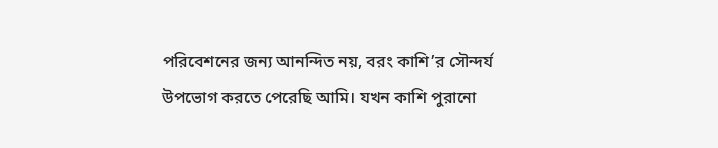পরিবেশনের জন্য আনন্দিত নয়, বরং কাশি’র সৌন্দর্য উপভোগ করতে পেরেছি আমি। যখন কাশি পুরানো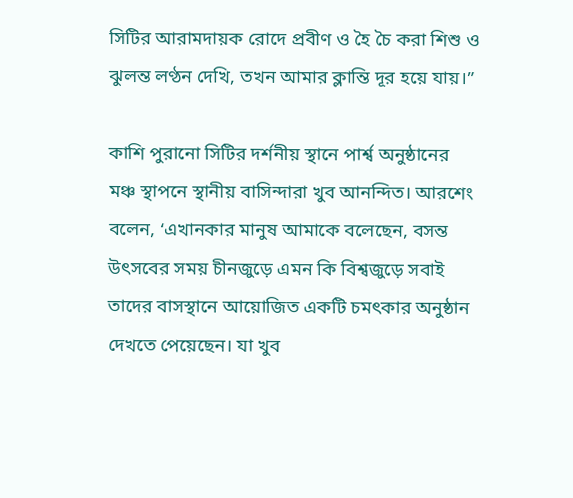সিটির আরামদায়ক রোদে প্রবীণ ও হৈ চৈ করা শিশু ও ঝুলন্ত লণ্ঠন দেখি, তখন আমার ক্লান্তি দূর হয়ে যায়।”

কাশি পুরানো সিটির দর্শনীয় স্থানে পার্শ্ব অনুষ্ঠানের মঞ্চ স্থাপনে স্থানীয় বাসিন্দারা খুব আনন্দিত। আরশেং বলেন, ‘এখানকার মানুষ আমাকে বলেছেন, বসন্ত উৎসবের সময় চীনজুড়ে এমন কি বিশ্বজুড়ে সবাই তাদের বাসস্থানে আয়োজিত একটি চমৎকার অনুষ্ঠান দেখতে পেয়েছেন। যা খুব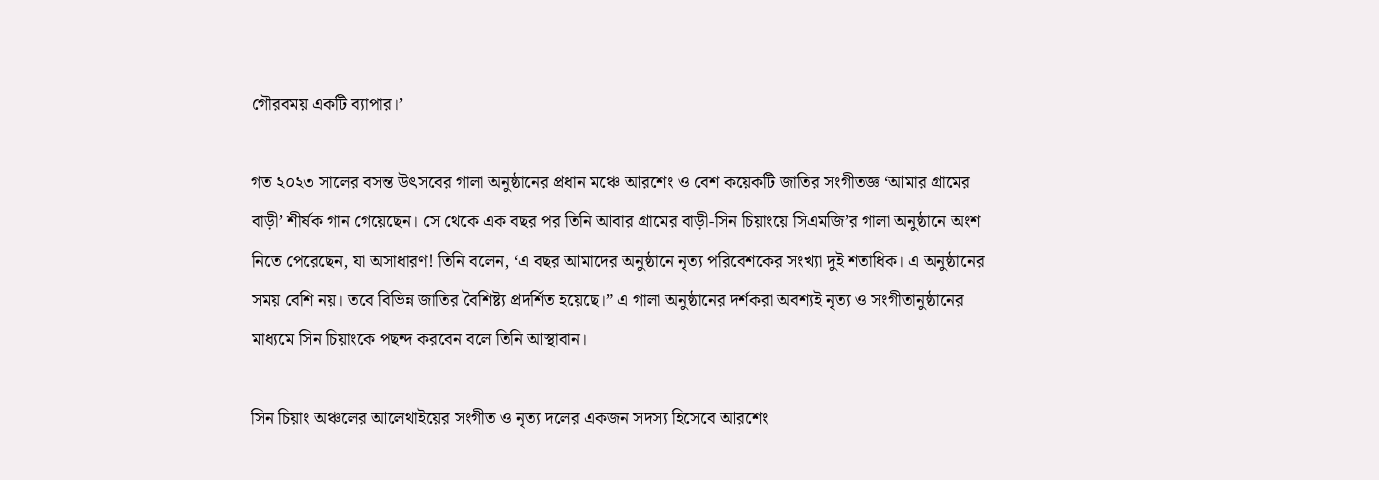গৌরবময় একটি ব্যাপার।’

গত ২০২৩ সালের বসন্ত উৎসবের গালা অনুষ্ঠানের প্রধান মঞ্চে আরশেং ও বেশ কয়েকটি জাতির সংগীতজ্ঞ ‘আমার গ্রামের বাড়ী’ শীর্ষক গান গেয়েছেন। সে থেকে এক বছর পর তিনি আবার গ্রামের বাড়ী-সিন চিয়াংয়ে সিএমজি’র গালা অনুষ্ঠানে অংশ নিতে পেরেছেন, যা অসাধারণ! তিনি বলেন, ‘এ বছর আমাদের অনুষ্ঠানে নৃত্য পরিবেশকের সংখ্যা দুই শতাধিক। এ অনুষ্ঠানের সময় বেশি নয়। তবে বিভিন্ন জাতির বৈশিষ্ট্য প্রদর্শিত হয়েছে।” এ গালা অনুষ্ঠানের দর্শকরা অবশ্যই নৃত্য ও সংগীতানুষ্ঠানের মাধ্যমে সিন চিয়াংকে পছন্দ করবেন বলে তিনি আস্থাবান।

সিন চিয়াং অঞ্চলের আলেথাইয়ের সংগীত ও নৃত্য দলের একজন সদস্য হিসেবে আরশেং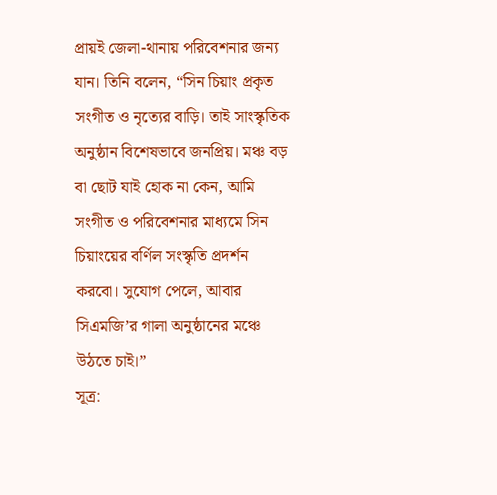প্রায়ই জেলা-থানায় পরিবেশনার জন্য যান। তিনি বলেন, “সিন চিয়াং প্রকৃত সংগীত ও নৃত্যের বাড়ি। তাই সাংস্কৃতিক অনুষ্ঠান বিশেষভাবে জনপ্রিয়। মঞ্চ বড় বা ছোট যাই হোক না কেন, আমি সংগীত ও পরিবেশনার মাধ্যমে সিন চিয়াংয়ের বর্ণিল সংস্কৃতি প্রদর্শন করবো। সুযোগ পেলে, আবার সিএমজি’র গালা অনুষ্ঠানের মঞ্চে উঠতে চাই।”
সূত্র: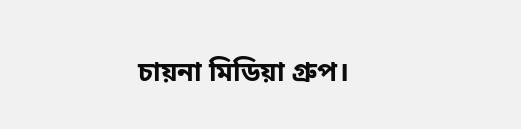চায়না মিডিয়া গ্রুপ।